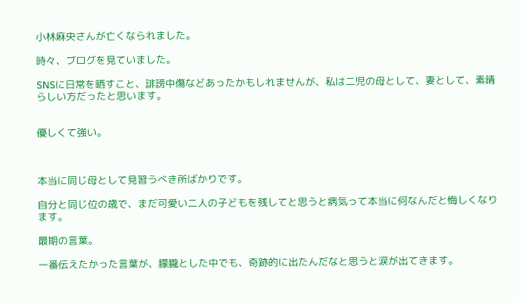小林麻央さんが亡くなられました。

時々、ブログを見ていました。

SNSに日常を晒すこと、誹謗中傷などあったかもしれませんが、私は二児の母として、妻として、素晴らしい方だったと思います。


優しくて強い。



本当に同じ母として見習うべき所ばかりです。

自分と同じ位の歳で、まだ可愛い二人の子どもを残してと思うと病気って本当に何なんだと悔しくなります。

最期の言葉。

一番伝えたかった言葉が、朦朧とした中でも、奇跡的に出たんだなと思うと涙が出てきます。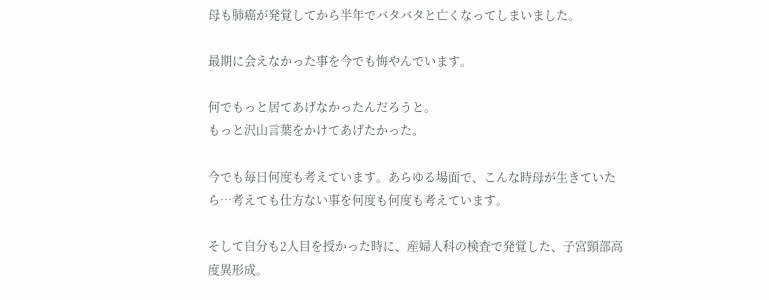母も肺癌が発覚してから半年でバタバタと亡くなってしまいました。

最期に会えなかった事を今でも悔やんでいます。

何でもっと居てあげなかったんだろうと。
もっと沢山言葉をかけてあげたかった。

今でも毎日何度も考えています。あらゆる場面で、こんな時母が生きていたら…考えても仕方ない事を何度も何度も考えています。

そして自分も2人目を授かった時に、産婦人科の検査で発覚した、子宮頸部高度異形成。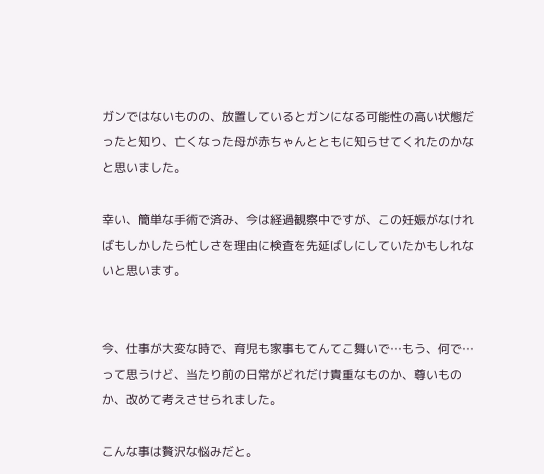ガンではないものの、放置しているとガンになる可能性の高い状態だったと知り、亡くなった母が赤ちゃんとともに知らせてくれたのかなと思いました。

幸い、簡単な手術で済み、今は経過観察中ですが、この妊娠がなければもしかしたら忙しさを理由に検査を先延ばしにしていたかもしれないと思います。


今、仕事が大変な時で、育児も家事もてんてこ舞いで…もう、何で…って思うけど、当たり前の日常がどれだけ貴重なものか、尊いものか、改めて考えさせられました。

こんな事は贅沢な悩みだと。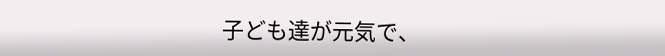子ども達が元気で、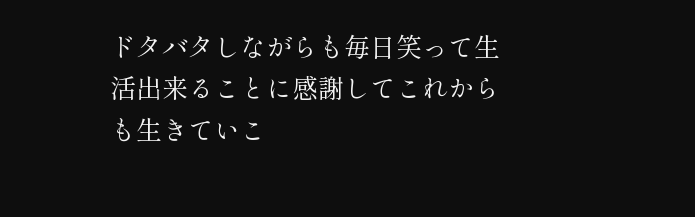ドタバタしながらも毎日笑って生活出来ることに感謝してこれからも生きていこ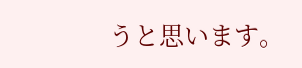うと思います。